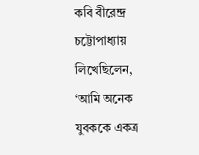কবি বীরেন্দ্র চট্টোপাধ্যায় লিখেছিলেন, ‘আমি অনেক যুবককে একত্র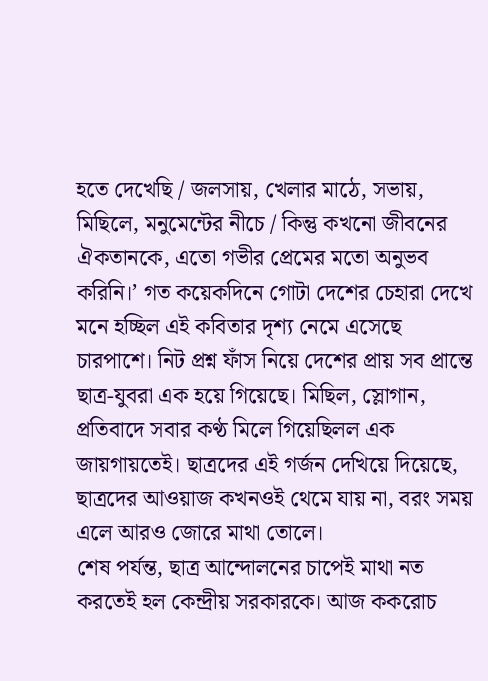হতে দেখেছি / জলসায়, খেলার মাঠে, সভায়, মিছিলে, মনুমেন্টের নীচে / কিন্তু কখনো জীবনের ঐকতানকে, এতো গভীর প্রেমের মতো অনুভব করিনি।’ গত কয়েকদিনে গোটা দেশের চেহারা দেখে মনে হচ্ছিল এই কবিতার দৃশ্য নেমে এসেছে চারপাশে। নিট প্রশ্ন ফাঁস নিয়ে দেশের প্রায় সব প্রান্তে ছাত্র-যুবরা এক হয়ে গিয়েছে। মিছিল, স্লোগান, প্রতিবাদে সবার কণ্ঠ মিলে গিয়েছিলল এক জায়গায়তেই। ছাত্রদের এই গর্জন দেখিয়ে দিয়েছে, ছাত্রদের আওয়াজ কখনওই থেমে যায় না, বরং সময় এলে আরও জোরে মাথা তোলে।
শেষ পর্যন্ত, ছাত্র আন্দোলনের চাপেই মাথা নত করতেই হল কেন্দ্রীয় সরকারকে। আজ ককরোচ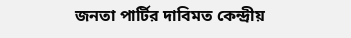জনতা পার্টির দাবিমত কেন্দ্রীয়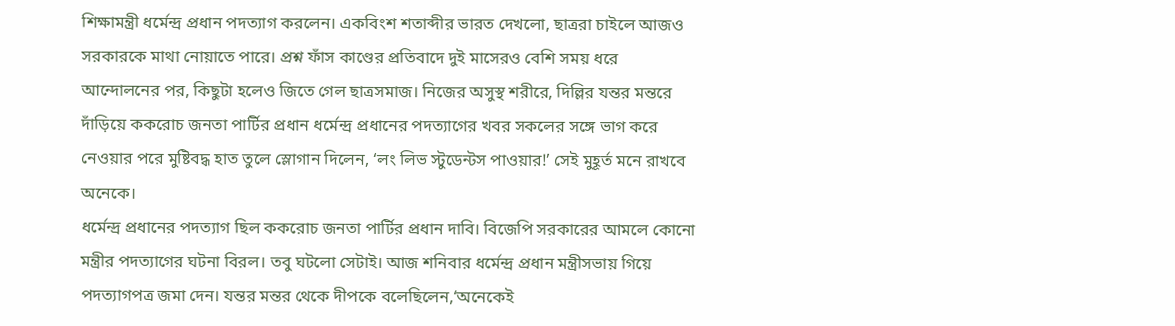শিক্ষামন্ত্রী ধর্মেন্দ্র প্রধান পদত্যাগ করলেন। একবিংশ শতাব্দীর ভারত দেখলো, ছাত্ররা চাইলে আজও সরকারকে মাথা নোয়াতে পারে। প্রশ্ন ফাঁস কাণ্ডের প্রতিবাদে দুই মাসেরও বেশি সময় ধরে আন্দোলনের পর, কিছুটা হলেও জিতে গেল ছাত্রসমাজ। নিজের অসুস্থ শরীরে, দিল্লির যন্তর মন্তরে দাঁড়িয়ে ককরোচ জনতা পার্টির প্রধান ধর্মেন্দ্র প্রধানের পদত্যাগের খবর সকলের সঙ্গে ভাগ করে নেওয়ার পরে মুষ্টিবদ্ধ হাত তুলে স্লোগান দিলেন, ‘লং লিভ স্টুডেন্টস পাওয়ার!’ সেই মুহূর্ত মনে রাখবে অনেকে।
ধর্মেন্দ্র প্রধানের পদত্যাগ ছিল ককরোচ জনতা পার্টির প্রধান দাবি। বিজেপি সরকারের আমলে কোনো মন্ত্রীর পদত্যাগের ঘটনা বিরল। তবু ঘটলো সেটাই। আজ শনিবার ধর্মেন্দ্র প্রধান মন্ত্রীসভায় গিয়ে পদত্যাগপত্র জমা দেন। যন্তর মন্তর থেকে দীপকে বলেছিলেন,‘অনেকেই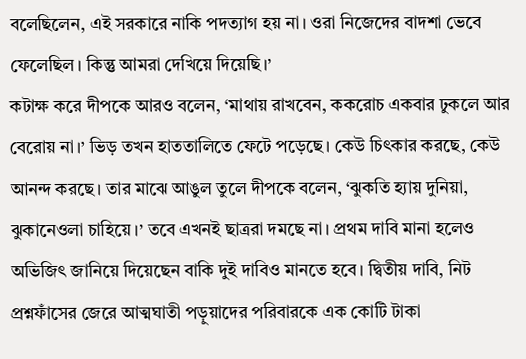বলেছিলেন, এই সরকারে নাকি পদত্যাগ হয় না। ওরা নিজেদের বাদশা ভেবে ফেলেছিল। কিন্তু আমরা দেখিয়ে দিয়েছি।’
কটাক্ষ করে দীপকে আরও বলেন, ‘মাথায় রাখবেন, ককরোচ একবার ঢুকলে আর বেরোয় না।’ ভিড় তখন হাততালিতে ফেটে পড়েছে। কেউ চিৎকার করছে, কেউ আনন্দ করছে। তার মাঝে আঙুল তুলে দীপকে বলেন, ‘ঝুকতি হ্যায় দুনিয়া, ঝুকানেওলা চাহিয়ে।’ তবে এখনই ছাত্ররা দমছে না। প্রথম দাবি মানা হলেও অভিজিৎ জানিয়ে দিয়েছেন বাকি দুই দাবিও মানতে হবে। দ্বিতীয় দাবি, নিট প্রশ্নফাঁসের জেরে আত্মঘাতী পড়ুয়াদের পরিবারকে এক কোটি টাকা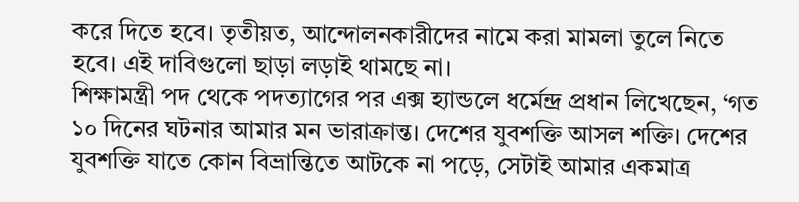করে দিতে হবে। তৃতীয়ত, আন্দোলনকারীদের নামে করা মামলা তুলে নিতে হবে। এই দাবিগুলো ছাড়া লড়াই থামছে না।
শিক্ষামন্ত্রী পদ থেকে পদত্যাগের পর এক্স হ্যান্ডলে ধর্মেন্দ্র প্রধান লিখেছেন, ‘গত ১০ দিনের ঘটনার আমার মন ভারাক্রান্ত। দেশের যুবশক্তি আসল শক্তি। দেশের যুবশক্তি যাতে কোন বিভ্রান্তিতে আটকে না পড়ে, সেটাই আমার একমাত্র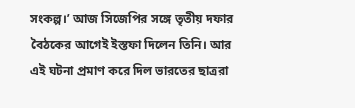সংকল্প।’ আজ সিজেপির সঙ্গে তৃতীয় দফার বৈঠকের আগেই ইস্তফা দিলেন তিনি। আর এই ঘটনা প্রমাণ করে দিল ভারতের ছাত্ররা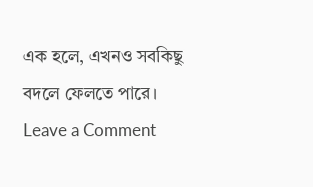এক হলে, এখনও সবকিছু বদলে ফেলতে পারে।
Leave a Comment